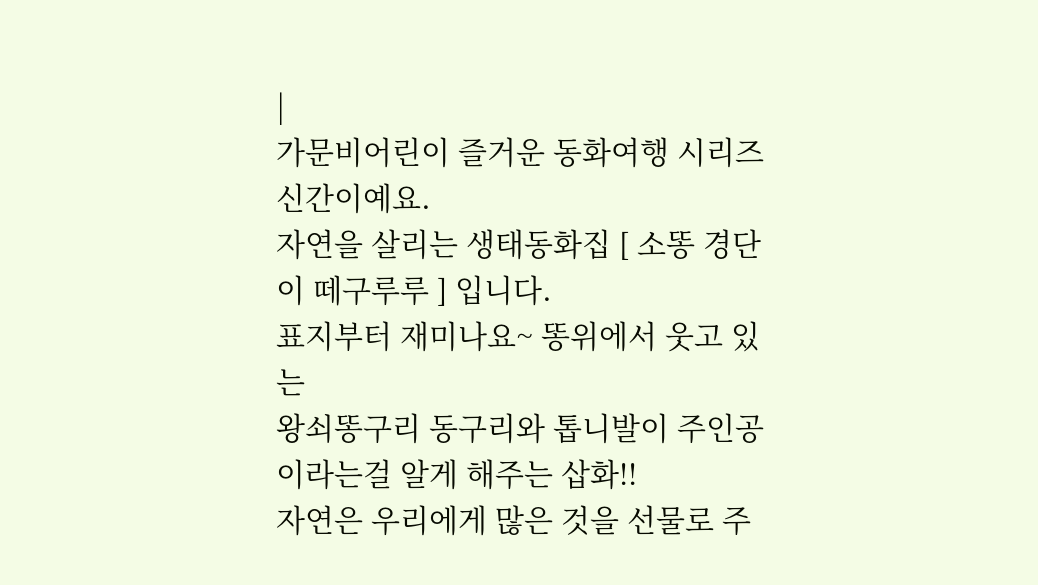|
가문비어린이 즐거운 동화여행 시리즈 신간이예요.
자연을 살리는 생태동화집 [ 소똥 경단이 떼구루루 ] 입니다.
표지부터 재미나요~ 똥위에서 웃고 있는
왕쇠똥구리 동구리와 톱니발이 주인공이라는걸 알게 해주는 삽화!!
자연은 우리에게 많은 것을 선물로 주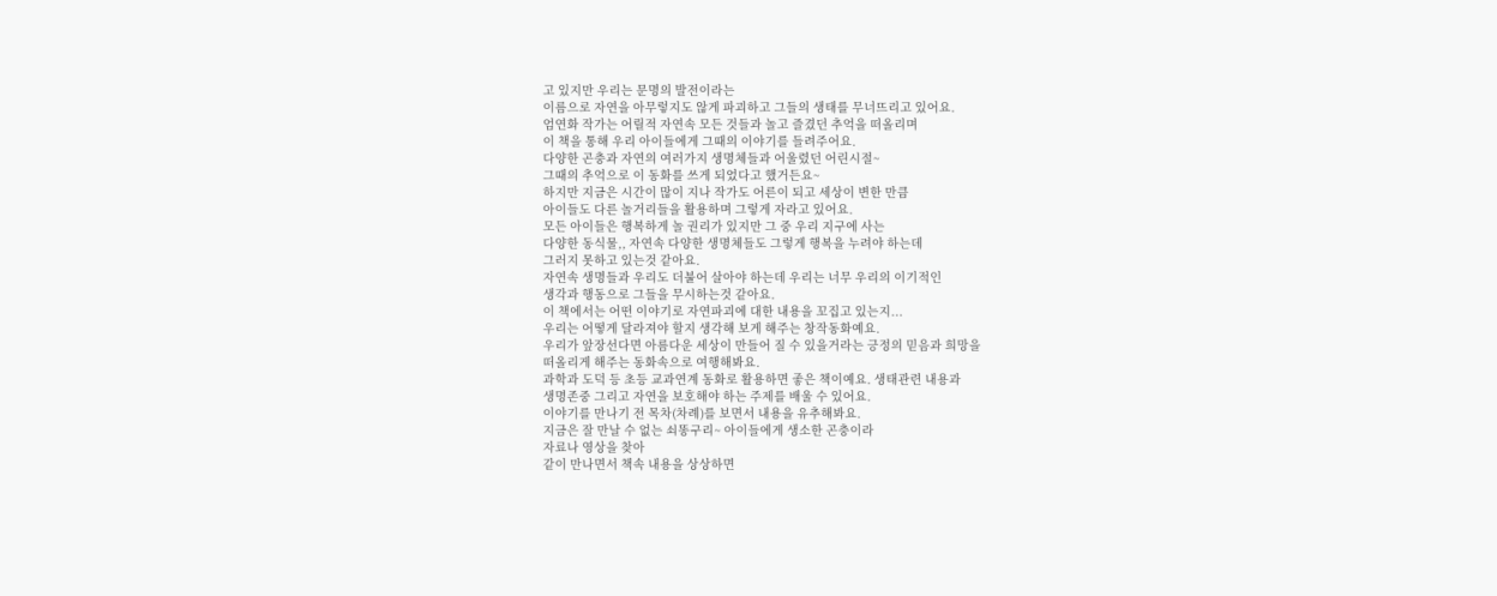고 있지만 우리는 문명의 발전이라는
이름으로 자연을 아무렇지도 않게 파괴하고 그들의 생태를 무너뜨리고 있어요.
엄연화 작가는 어릴적 자연속 모든 것들과 놀고 즐겼던 추억을 떠올리며
이 책을 통해 우리 아이들에게 그때의 이야기를 들려주어요.
다양한 곤충과 자연의 여러가지 생명체들과 어울렸던 어린시절~
그때의 추억으로 이 동화를 쓰게 되었다고 했거든요~
하지만 지금은 시간이 많이 지나 작가도 어른이 되고 세상이 변한 만큼
아이들도 다른 놀거리들을 활용하며 그렇게 자라고 있어요.
모든 아이들은 행복하게 놀 권리가 있지만 그 중 우리 지구에 사는
다양한 동식물,, 자연속 다양한 생명체들도 그렇게 행복을 누려야 하는데
그러지 못하고 있는것 같아요.
자연속 생명들과 우리도 더불어 살아야 하는데 우리는 너무 우리의 이기적인
생각과 행동으로 그들을 무시하는것 같아요.
이 책에서는 어떤 이야기로 자연파괴에 대한 내용을 꼬집고 있는지...
우리는 어떻게 달라져야 할지 생각해 보게 해주는 창작동화예요.
우리가 앞장선다면 아름다운 세상이 만들어 질 수 있을거라는 긍정의 믿음과 희망을
떠올리게 해주는 동화속으로 여행해봐요.
과학과 도덕 등 초등 교과연계 동화로 활용하면 좋은 책이예요. 생태관련 내용과
생명존중 그리고 자연을 보호해야 하는 주제를 배울 수 있어요.
이야기를 만나기 전 목차(차례)를 보면서 내용을 유추해봐요.
지금은 잘 만날 수 없는 쇠똥구리~ 아이들에게 생소한 곤충이라
자료나 영상을 찾아
같이 만나면서 책속 내용을 상상하면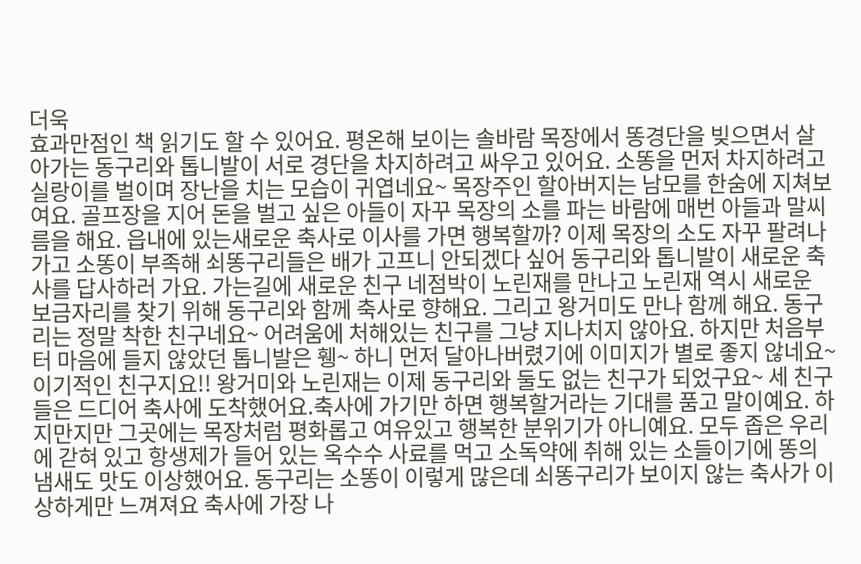더욱
효과만점인 책 읽기도 할 수 있어요. 평온해 보이는 솔바람 목장에서 똥경단을 빚으면서 살아가는 동구리와 톱니발이 서로 경단을 차지하려고 싸우고 있어요. 소똥을 먼저 차지하려고 실랑이를 벌이며 장난을 치는 모습이 귀엽네요~ 목장주인 할아버지는 남모를 한숨에 지쳐보여요. 골프장을 지어 돈을 벌고 싶은 아들이 자꾸 목장의 소를 파는 바람에 매번 아들과 말씨름을 해요. 읍내에 있는새로운 축사로 이사를 가면 행복할까? 이제 목장의 소도 자꾸 팔려나가고 소똥이 부족해 쇠똥구리들은 배가 고프니 안되겠다 싶어 동구리와 톱니발이 새로운 축사를 답사하러 가요. 가는길에 새로운 친구 네점박이 노린재를 만나고 노린재 역시 새로운 보금자리를 찾기 위해 동구리와 함께 축사로 향해요. 그리고 왕거미도 만나 함께 해요. 동구리는 정말 착한 친구네요~ 어려움에 처해있는 친구를 그냥 지나치지 않아요. 하지만 처음부터 마음에 들지 않았던 톱니발은 휑~ 하니 먼저 달아나버렸기에 이미지가 별로 좋지 않네요~ 이기적인 친구지요!! 왕거미와 노린재는 이제 동구리와 둘도 없는 친구가 되었구요~ 세 친구들은 드디어 축사에 도착했어요.축사에 가기만 하면 행복할거라는 기대를 품고 말이예요. 하지만지만 그곳에는 목장처럼 평화롭고 여유있고 행복한 분위기가 아니예요. 모두 좁은 우리에 갇혀 있고 항생제가 들어 있는 옥수수 사료를 먹고 소독약에 취해 있는 소들이기에 똥의 냄새도 맛도 이상했어요. 동구리는 소똥이 이렇게 많은데 쇠똥구리가 보이지 않는 축사가 이상하게만 느껴져요 축사에 가장 나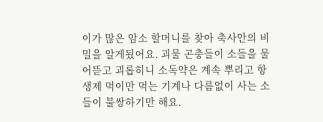이가 많은 암소 할머니를 찾아 축사안의 비밀을 알게됬어요. 괴물 곤충들이 소들을 물어뜯고 괴롭히니 소독약은 계속 뿌리고 항생제 먹이만 먹는 기계나 다름없이 사는 소들이 불쌍하기만 해요.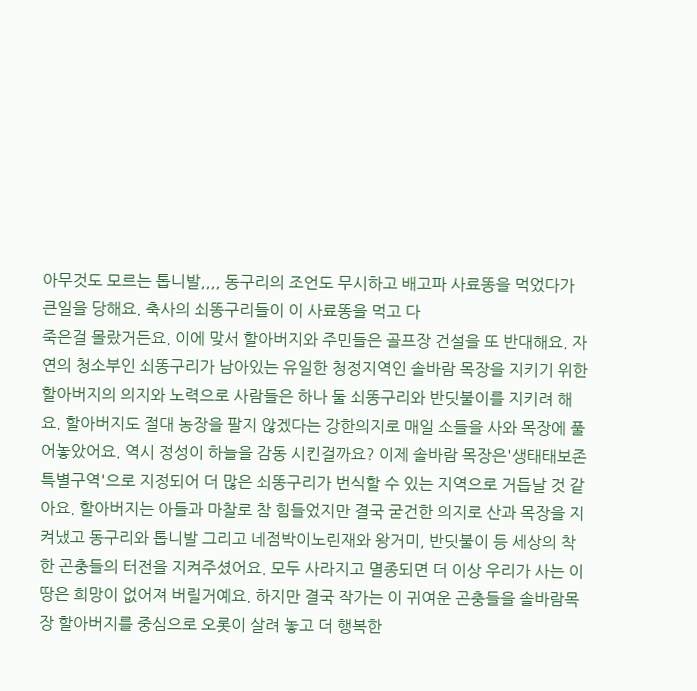아무것도 모르는 톱니발,,,, 동구리의 조언도 무시하고 배고파 사료똥을 먹었다가 큰일을 당해요. 축사의 쇠똥구리들이 이 사료똥을 먹고 다
죽은걸 몰랐거든요. 이에 맞서 할아버지와 주민들은 골프장 건설을 또 반대해요. 자연의 청소부인 쇠똥구리가 남아있는 유일한 청정지역인 솔바람 목장을 지키기 위한 할아버지의 의지와 노력으로 사람들은 하나 둘 쇠똥구리와 반딧불이를 지키려 해요. 할아버지도 절대 농장을 팔지 않겠다는 강한의지로 매일 소들을 사와 목장에 풀어놓았어요. 역시 정성이 하늘을 감동 시킨걸까요? 이제 솔바람 목장은'생태태보존 특별구역'으로 지정되어 더 많은 쇠똥구리가 번식할 수 있는 지역으로 거듭날 것 같아요. 할아버지는 아들과 마찰로 참 힘들었지만 결국 굳건한 의지로 산과 목장을 지켜냈고 동구리와 톱니발 그리고 네점박이노린재와 왕거미, 반딧불이 등 세상의 착한 곤충들의 터전을 지켜주셨어요. 모두 사라지고 멸종되면 더 이상 우리가 사는 이 땅은 희망이 없어져 버릴거예요. 하지만 결국 작가는 이 귀여운 곤충들을 솔바람목장 할아버지를 중심으로 오롯이 살려 놓고 더 행복한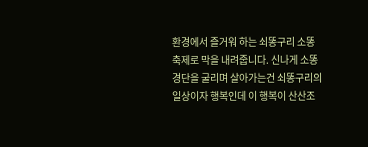환경에서 즐거워 하는 쇠똥구리 소똥 축제로 막을 내려줍니다. 신나게 소똥 경단을 굴리며 살아가는건 쇠똥구리의 일상이자 행복인데 이 행복이 산산조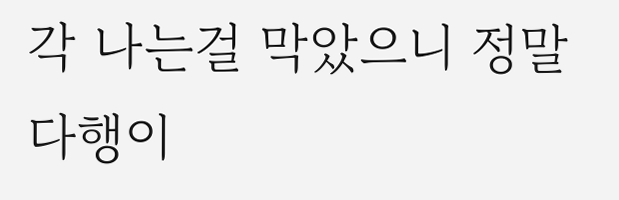각 나는걸 막았으니 정말 다행이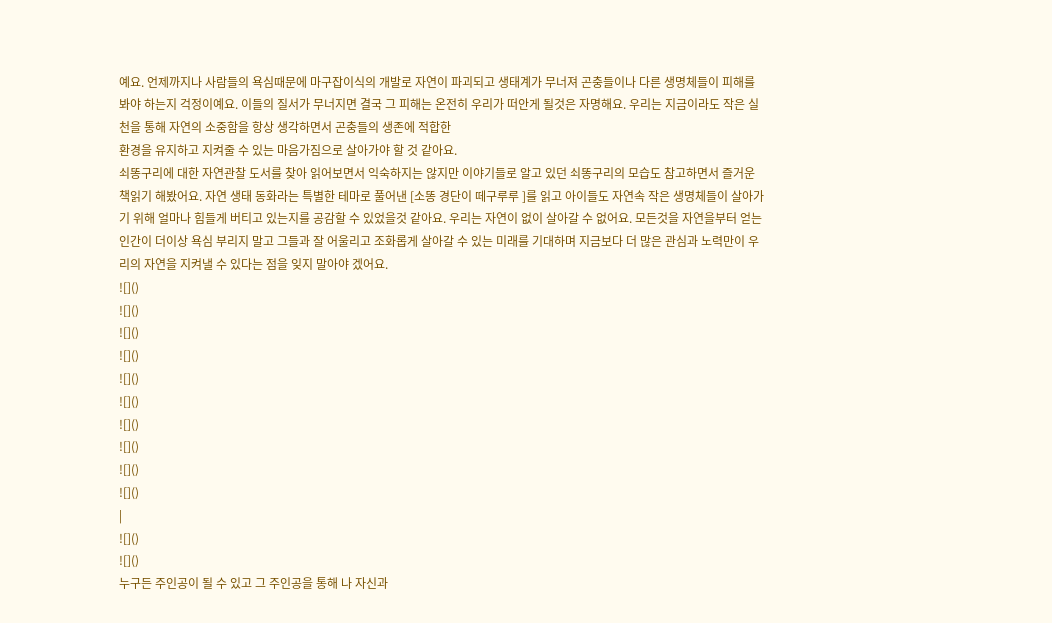예요. 언제까지나 사람들의 욕심때문에 마구잡이식의 개발로 자연이 파괴되고 생태계가 무너져 곤충들이나 다른 생명체들이 피해를 봐야 하는지 걱정이예요. 이들의 질서가 무너지면 결국 그 피해는 온전히 우리가 떠안게 될것은 자명해요. 우리는 지금이라도 작은 실천을 통해 자연의 소중함을 항상 생각하면서 곤충들의 생존에 적합한
환경을 유지하고 지켜줄 수 있는 마음가짐으로 살아가야 할 것 같아요.
쇠똥구리에 대한 자연관찰 도서를 찾아 읽어보면서 익숙하지는 않지만 이야기들로 알고 있던 쇠똥구리의 모습도 참고하면서 즐거운 책읽기 해봤어요. 자연 생태 동화라는 특별한 테마로 풀어낸 [소똥 경단이 떼구루루 ]를 읽고 아이들도 자연속 작은 생명체들이 살아가기 위해 얼마나 힘들게 버티고 있는지를 공감할 수 있었을것 같아요. 우리는 자연이 없이 살아갈 수 없어요. 모든것을 자연을부터 얻는 인간이 더이상 욕심 부리지 말고 그들과 잘 어울리고 조화롭게 살아갈 수 있는 미래를 기대하며 지금보다 더 많은 관심과 노력만이 우리의 자연을 지켜낼 수 있다는 점을 잊지 말아야 겠어요.
![]()
![]()
![]()
![]()
![]()
![]()
![]()
![]()
![]()
![]()
|
![]()
![]()
누구든 주인공이 될 수 있고 그 주인공을 통해 나 자신과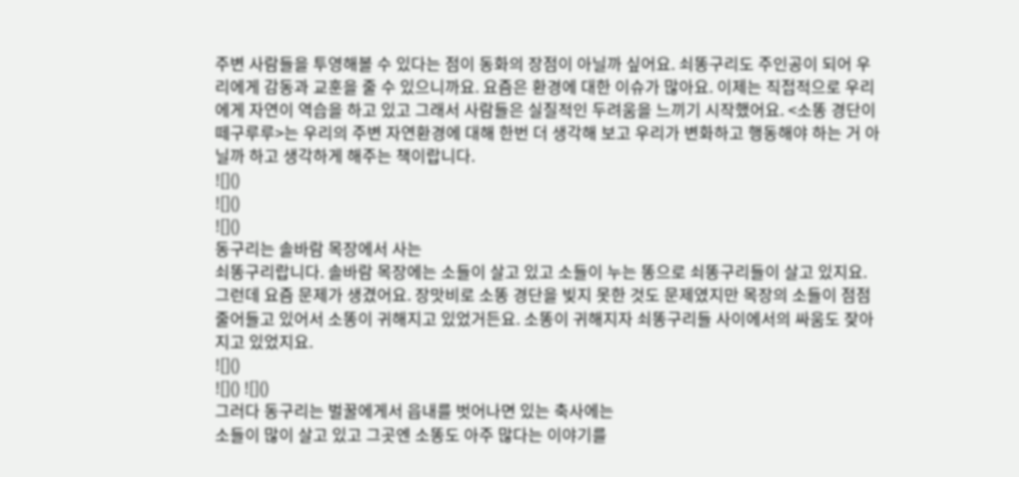주변 사람들을 투영해볼 수 있다는 점이 동화의 장점이 아닐까 싶어요. 쇠똥구리도 주인공이 되어 우리에게 감동과 교훈을 줄 수 있으니까요. 요즘은 환경에 대한 이슈가 많아요. 이제는 직접적으로 우리에게 자연이 역습을 하고 있고 그래서 사람들은 실질적인 두려움을 느끼기 시작했어요. <소똥 경단이 떼구루루>는 우리의 주변 자연환경에 대해 한번 더 생각해 보고 우리가 변화하고 행동해야 하는 거 아닐까 하고 생각하게 해주는 책이랍니다.
![]()
![]()
![]()
동구리는 솔바람 목장에서 사는
쇠똥구리랍니다. 솔바람 목장에는 소들이 살고 있고 소들이 누는 똥으로 쇠똥구리들이 살고 있지요. 그런데 요즘 문제가 생겼어요. 장맛비로 소똥 경단을 빚지 못한 것도 문제였지만 목장의 소들이 점점 줄어들고 있어서 소똥이 귀해지고 있었거든요. 소똥이 귀해지자 쇠똥구리들 사이에서의 싸움도 잦아지고 있었지요.
![]()
![]() ![]()
그러다 동구리는 벌꿀에게서 읍내를 벗어나면 있는 축사에는
소들이 많이 살고 있고 그곳엔 소똥도 아주 많다는 이야기를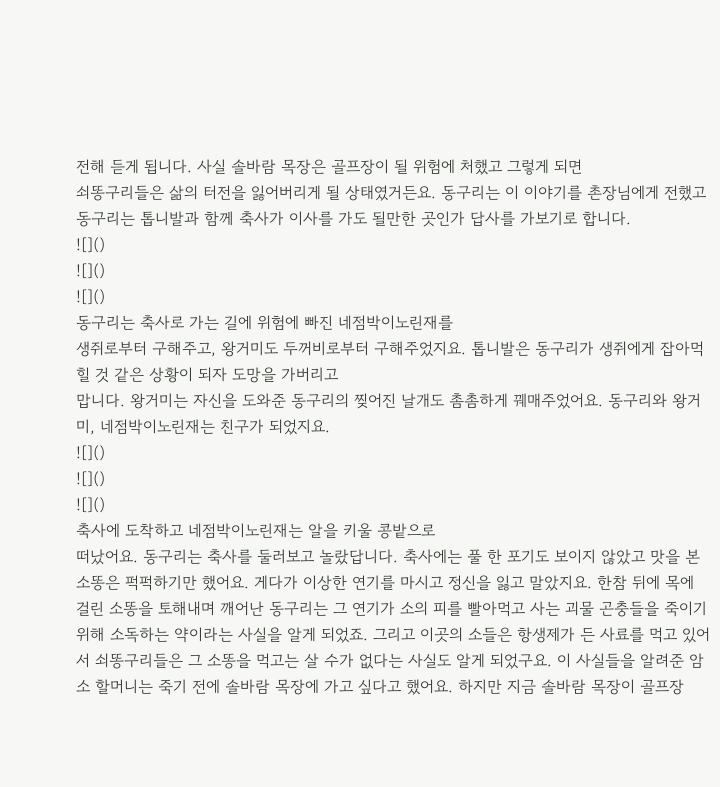전해 듣게 됩니다. 사실 솔바람 목장은 골프장이 될 위험에 처했고 그렇게 되면
쇠똥구리들은 삶의 터전을 잃어버리게 될 상태였거든요. 동구리는 이 이야기를 촌장님에게 전했고 동구리는 톱니발과 함께 축사가 이사를 가도 될만한 곳인가 답사를 가보기로 합니다.
![]()
![]()
![]()
동구리는 축사로 가는 길에 위험에 빠진 네점박이노린재를
생쥐로부터 구해주고, 왕거미도 두꺼비로부터 구해주었지요. 톱니발은 동구리가 생쥐에게 잡아먹힐 것 같은 상황이 되자 도망을 가버리고
맙니다. 왕거미는 자신을 도와준 동구리의 찢어진 날개도 촘촘하게 꿰매주었어요. 동구리와 왕거미, 네점박이노린재는 친구가 되었지요.
![]()
![]()
![]()
축사에 도착하고 네점박이노린재는 알을 키울 콩밭으로
떠났어요. 동구리는 축사를 둘러보고 놀랐답니다. 축사에는 풀 한 포기도 보이지 않았고 맛을 본 소똥은 퍽퍽하기만 했어요. 게다가 이상한 연기를 마시고 정신을 잃고 말았지요. 한참 뒤에 목에 걸린 소똥을 토해내며 깨어난 동구리는 그 연기가 소의 피를 빨아먹고 사는 괴물 곤충들을 죽이기 위해 소독하는 약이라는 사실을 알게 되었죠. 그리고 이곳의 소들은 항생제가 든 사료를 먹고 있어서 쇠똥구리들은 그 소똥을 먹고는 살 수가 없다는 사실도 알게 되었구요. 이 사실들을 알려준 암소 할머니는 죽기 전에 솔바람 목장에 가고 싶다고 했어요. 하지만 지금 솔바람 목장이 골프장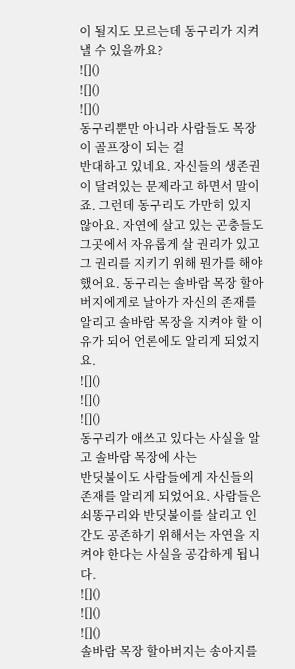이 될지도 모르는데 동구리가 지켜낼 수 있을까요?
![]()
![]()
![]()
동구리뿐만 아니라 사람들도 목장이 골프장이 되는 걸
반대하고 있네요. 자신들의 생존권이 달려있는 문제라고 하면서 말이죠. 그런데 동구리도 가만히 있지 않아요. 자연에 살고 있는 곤충들도 그곳에서 자유롭게 살 권리가 있고 그 권리를 지키기 위해 뭔가를 해야 했어요. 동구리는 솔바람 목장 할아버지에게로 날아가 자신의 존재를 알리고 솔바람 목장을 지켜야 할 이유가 되어 언론에도 알리게 되었지요.
![]()
![]()
![]()
동구리가 애쓰고 있다는 사실을 알고 솔바람 목장에 사는
반딧불이도 사람들에게 자신들의 존재를 알리게 되었어요. 사람들은 쇠똥구리와 반딧불이를 살리고 인간도 공존하기 위해서는 자연을 지켜야 한다는 사실을 공감하게 됩니다.
![]()
![]()
![]()
솔바람 목장 할아버지는 송아지를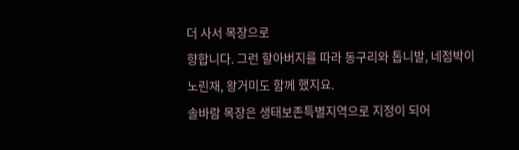더 사서 목장으로
향합니다. 그런 할아버지를 따라 동구리와 톱니발, 네점박이노린재, 왕거미도 함께 했지요.
솔바람 목장은 생태보존특별지역으로 지정이 되어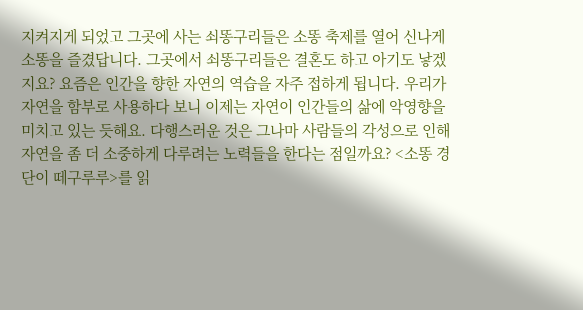지켜지게 되었고 그곳에 사는 쇠똥구리들은 소똥 축제를 열어 신나게 소똥을 즐겼답니다. 그곳에서 쇠똥구리들은 결혼도 하고 아기도 낳겠지요? 요즘은 인간을 향한 자연의 역습을 자주 접하게 됩니다. 우리가 자연을 함부로 사용하다 보니 이제는 자연이 인간들의 삶에 악영향을 미치고 있는 듯해요. 다행스러운 것은 그나마 사람들의 각성으로 인해 자연을 좀 더 소중하게 다루려는 노력들을 한다는 점일까요? <소똥 경단이 떼구루루>를 읽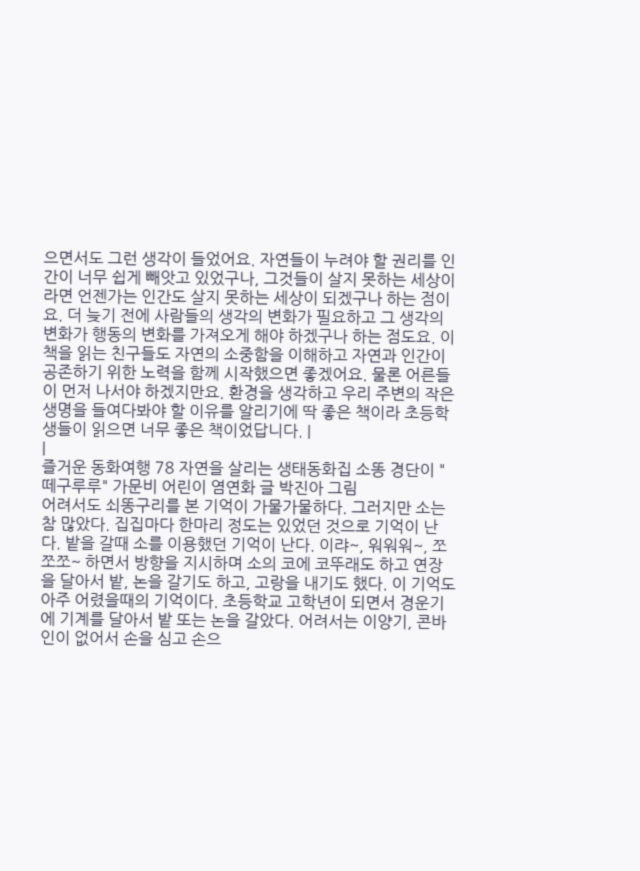으면서도 그런 생각이 들었어요. 자연들이 누려야 할 권리를 인간이 너무 쉽게 빼앗고 있었구나, 그것들이 살지 못하는 세상이라면 언젠가는 인간도 살지 못하는 세상이 되겠구나 하는 점이요. 더 늦기 전에 사람들의 생각의 변화가 필요하고 그 생각의 변화가 행동의 변화를 가져오게 해야 하겠구나 하는 점도요. 이 책을 읽는 친구들도 자연의 소중함을 이해하고 자연과 인간이 공존하기 위한 노력을 함께 시작했으면 좋겠어요. 물론 어른들이 먼저 나서야 하겠지만요. 환경을 생각하고 우리 주변의 작은 생명을 들여다봐야 할 이유를 알리기에 딱 좋은 책이라 초등학생들이 읽으면 너무 좋은 책이었답니다. |
|
즐거운 동화여행 78 자연을 살리는 생태동화집 소똥 경단이 "떼구루루" 가문비 어린이 염연화 글 박진아 그림
어려서도 쇠똥구리를 본 기억이 가물가물하다. 그러지만 소는 참 많았다. 집집마다 한마리 정도는 있었던 것으로 기억이 난다. 밭을 갈때 소를 이용했던 기억이 난다. 이랴~, 워워워~, 쪼쪼쪼~ 하면서 방향을 지시하며 소의 코에 코뚜래도 하고 연장을 달아서 밭, 논을 갈기도 하고, 고랑을 내기도 했다. 이 기억도 아주 어렸을때의 기억이다. 초등학교 고학년이 되면서 경운기에 기계를 달아서 밭 또는 논을 갈았다. 어려서는 이양기, 콘바인이 없어서 손을 심고 손으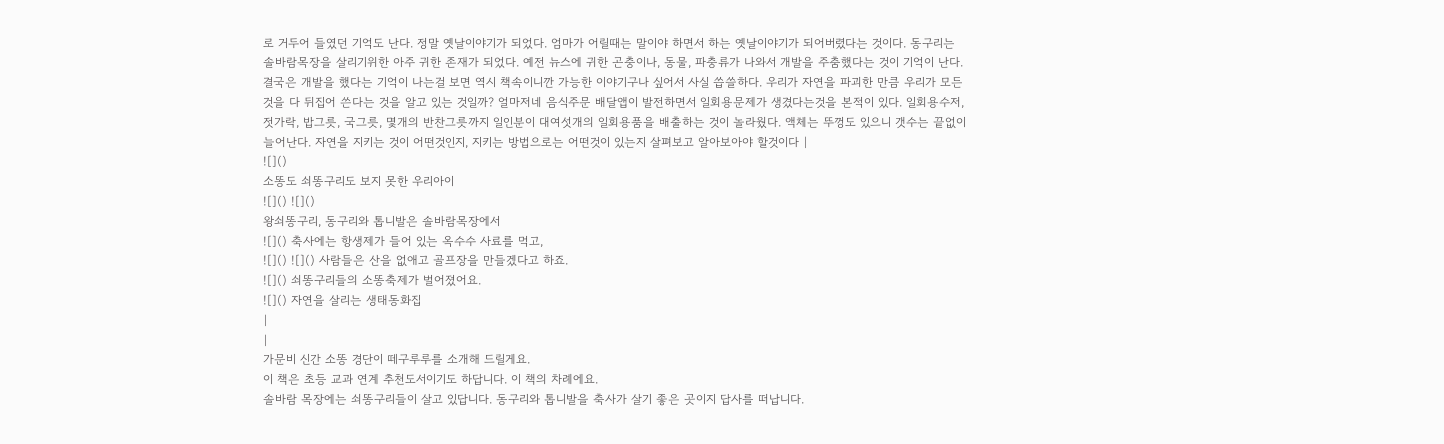로 거두어 들였던 기억도 난다. 정말 옛날이야기가 되었다. 엄마가 어릴때는 말이야 하면서 하는 옛날이야기가 되어버렸다는 것이다. 동구리는 솔바람목장을 살리기위한 아주 귀한 존재가 되었다. 예전 뉴스에 귀한 곤충이나, 동물, 파충류가 나와서 개발을 주춤했다는 것이 기억이 난다. 결국은 개발을 했다는 기억이 나는걸 보면 역시 책속이니깐 가능한 이야기구나 싶어서 사실 씁쓸하다. 우리가 자연을 파괴한 만큼 우리가 모든것을 다 뒤집어 쓴다는 것을 알고 있는 것일까? 얼마저네 음식주문 배달앱이 발전하면서 일회용문제가 생겼다는것을 본적이 있다. 일회용수저, 젓가락, 밥그릇, 국그릇, 몇개의 반찬그릇까지 일인분이 대여섯개의 일회용품을 배출하는 것이 놀라웠다. 액체는 뚜껑도 있으니 갯수는 끝없이 늘어난다. 자연을 지키는 것이 어떤것인지, 지키는 방법으로는 어떤것이 있는지 살펴보고 알아보아야 할것이다 |
![]()
소똥도 쇠똥구리도 보지 못한 우리아이
![]() ![]()
왕쇠똥구리, 동구리와 톱니발은 솔바람목장에서
![]() 축사에는 항생제가 들어 있는 옥수수 사료를 먹고,
![]() ![]() 사람들은 산을 없애고 골프장을 만들겠다고 하죠.
![]() 쇠똥구리들의 소똥축제가 벌어졌어요.
![]() 자연을 살리는 생태동화집
|
|
가문비 신간 소똥 경단이 떼구루루를 소개해 드릴게요.
이 책은 초등 교과 연계 추천도서이기도 하답니다. 이 책의 차례에요.
솔바람 목장에는 쇠똥구리들이 살고 있답니다. 동구리와 톱니발을 축사가 살기 좋은 곳이지 답사를 떠납니다.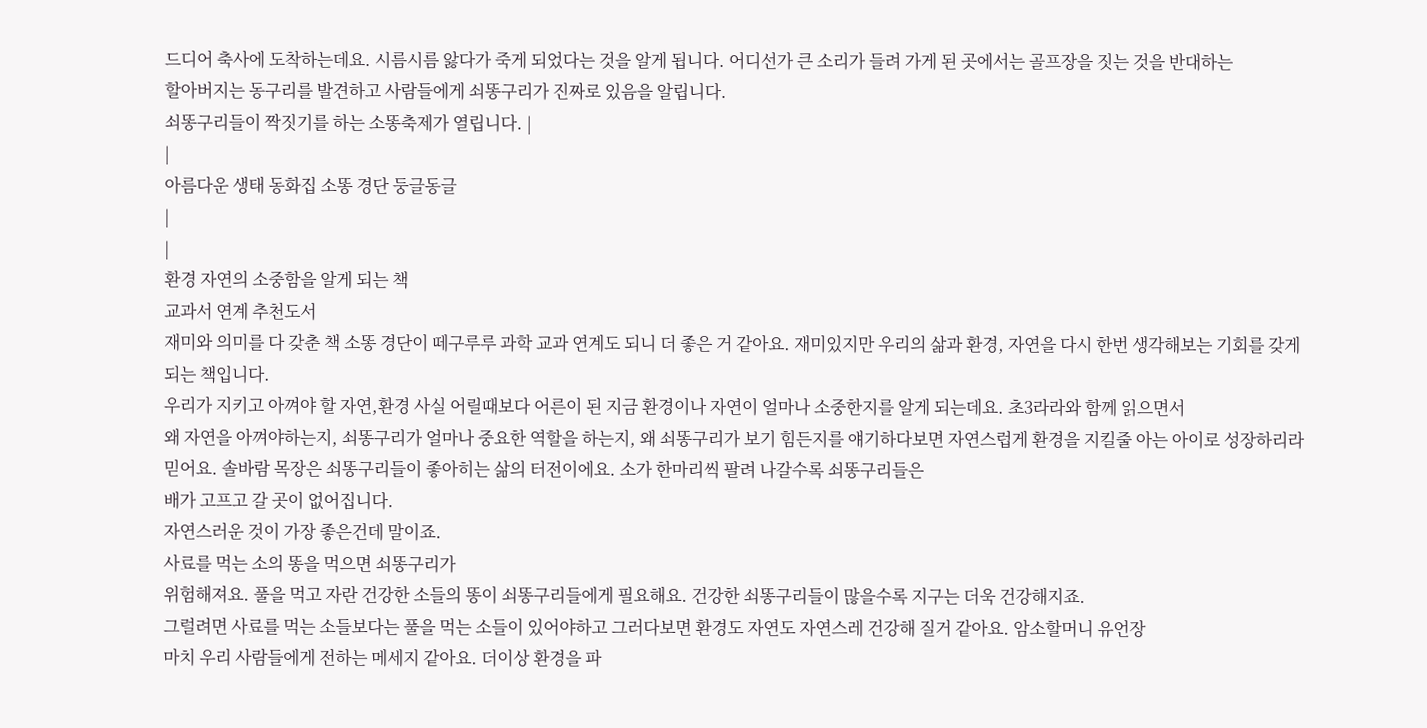드디어 축사에 도착하는데요. 시름시름 앓다가 죽게 되었다는 것을 알게 됩니다. 어디선가 큰 소리가 들려 가게 된 곳에서는 골프장을 짓는 것을 반대하는
할아버지는 동구리를 발견하고 사람들에게 쇠똥구리가 진짜로 있음을 알립니다.
쇠똥구리들이 짝짓기를 하는 소똥축제가 열립니다. |
|
아름다운 생태 동화집 소똥 경단 둥글동글
|
|
환경 자연의 소중함을 알게 되는 책
교과서 연계 추천도서
재미와 의미를 다 갖춘 책 소똥 경단이 떼구루루 과학 교과 연계도 되니 더 좋은 거 같아요. 재미있지만 우리의 삶과 환경, 자연을 다시 한번 생각해보는 기회를 갖게 되는 책입니다.
우리가 지키고 아껴야 할 자연,환경 사실 어릴때보다 어른이 된 지금 환경이나 자연이 얼마나 소중한지를 알게 되는데요. 초3라라와 함께 읽으면서
왜 자연을 아껴야하는지, 쇠똥구리가 얼마나 중요한 역할을 하는지, 왜 쇠똥구리가 보기 힘든지를 얘기하다보면 자연스럽게 환경을 지킬줄 아는 아이로 성장하리라 믿어요. 솔바람 목장은 쇠똥구리들이 좋아히는 삶의 터전이에요. 소가 한마리씩 팔려 나갈수록 쇠똥구리들은
배가 고프고 갈 곳이 없어집니다.
자연스러운 것이 가장 좋은건데 말이죠.
사료를 먹는 소의 똥을 먹으면 쇠똥구리가
위험해져요. 풀을 먹고 자란 건강한 소들의 똥이 쇠똥구리들에게 필요해요. 건강한 쇠똥구리들이 많을수록 지구는 더욱 건강해지죠.
그럴려면 사료를 먹는 소들보다는 풀을 먹는 소들이 있어야하고 그러다보면 환경도 자연도 자연스레 건강해 질거 같아요. 암소할머니 유언장
마치 우리 사람들에게 전하는 메세지 같아요. 더이상 환경을 파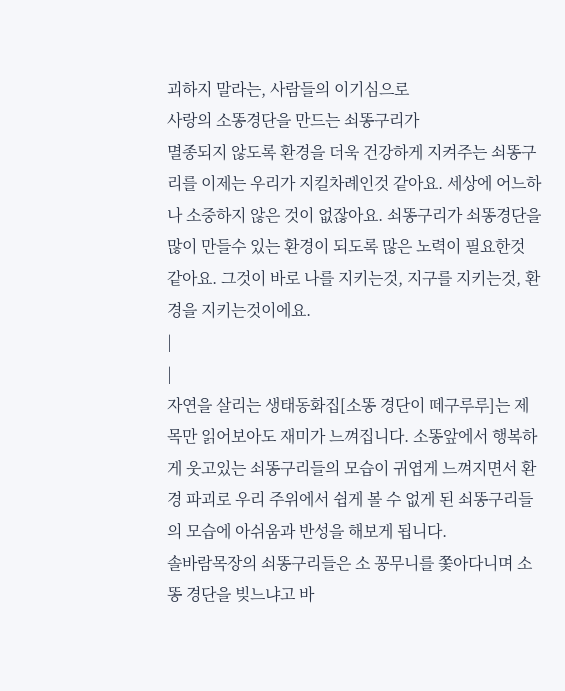괴하지 말라는, 사람들의 이기심으로
사랑의 소똥경단을 만드는 쇠똥구리가
멸종되지 않도록 환경을 더욱 건강하게 지켜주는 쇠똥구리를 이제는 우리가 지킬차례인것 같아요. 세상에 어느하나 소중하지 않은 것이 없잖아요. 쇠똥구리가 쇠똥경단을 많이 만들수 있는 환경이 되도록 많은 노력이 필요한것 같아요. 그것이 바로 나를 지키는것, 지구를 지키는것, 환경을 지키는것이에요.
|
|
자연을 살리는 생태동화집[소똥 경단이 떼구루루]는 제목만 읽어보아도 재미가 느껴집니다. 소똥앞에서 행복하게 웃고있는 쇠똥구리들의 모습이 귀엽게 느껴지면서 환경 파괴로 우리 주위에서 쉽게 볼 수 없게 된 쇠똥구리들의 모습에 아쉬움과 반성을 해보게 됩니다.
솔바람목장의 쇠똥구리들은 소 꽁무니를 쫓아다니며 소똥 경단을 빚느냐고 바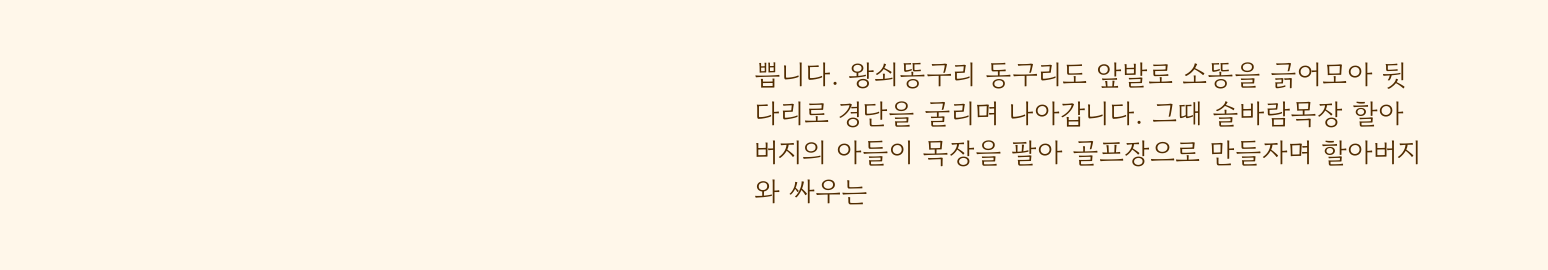쁩니다. 왕쇠똥구리 동구리도 앞발로 소똥을 긁어모아 뒷다리로 경단을 굴리며 나아갑니다. 그때 솔바람목장 할아버지의 아들이 목장을 팔아 골프장으로 만들자며 할아버지와 싸우는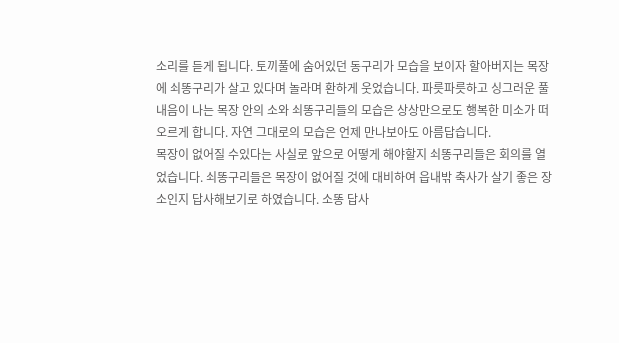소리를 듣게 됩니다. 토끼풀에 숨어있던 동구리가 모습을 보이자 할아버지는 목장에 쇠똥구리가 살고 있다며 놀라며 환하게 웃었습니다. 파릇파릇하고 싱그러운 풀내음이 나는 목장 안의 소와 쇠똥구리들의 모습은 상상만으로도 행복한 미소가 떠오르게 합니다. 자연 그대로의 모습은 언제 만나보아도 아름답습니다.
목장이 없어질 수있다는 사실로 앞으로 어떻게 해야할지 쇠똥구리들은 회의를 열었습니다. 쇠똥구리들은 목장이 없어질 것에 대비하여 읍내밖 축사가 살기 좋은 장소인지 답사해보기로 하였습니다. 소똥 답사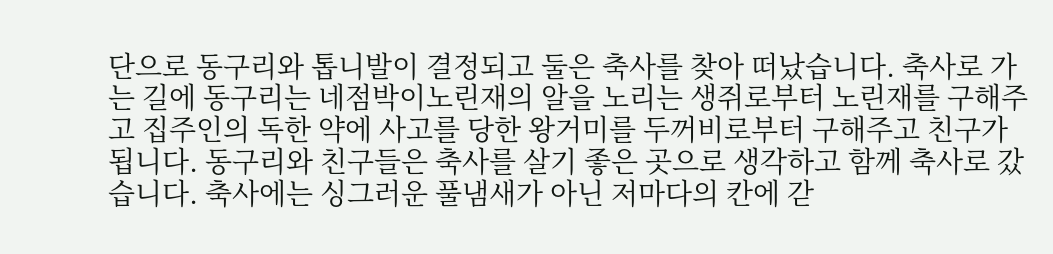단으로 동구리와 톱니발이 결정되고 둘은 축사를 찾아 떠났습니다. 축사로 가는 길에 동구리는 네점박이노린재의 알을 노리는 생쥐로부터 노린재를 구해주고 집주인의 독한 약에 사고를 당한 왕거미를 두꺼비로부터 구해주고 친구가 됩니다. 동구리와 친구들은 축사를 살기 좋은 곳으로 생각하고 함께 축사로 갔습니다. 축사에는 싱그러운 풀냄새가 아닌 저마다의 칸에 갇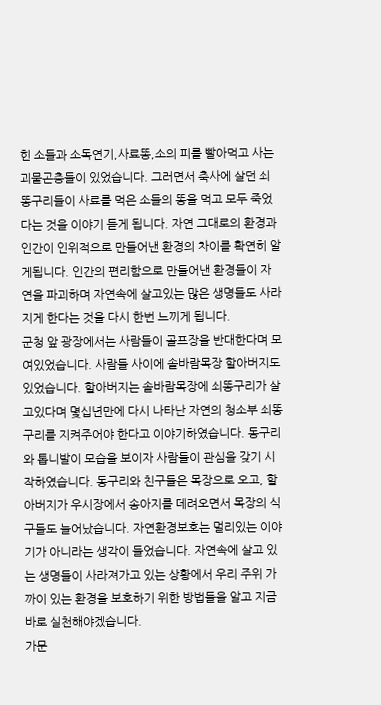힌 소들과 소독연기,사료똥,소의 피를 빨아먹고 사는 괴물곤충들이 있었습니다. 그러면서 축사에 살던 쇠똥구리들이 사료를 먹은 소들의 똥을 먹고 모두 죽었다는 것을 이야기 듣게 됩니다. 자연 그대로의 환경과 인간이 인위적으로 만들어낸 환경의 차이를 확연히 알게됩니다. 인간의 편리함으로 만들어낸 환경들이 자연을 파괴하며 자연속에 살고있는 많은 생명들도 사라지게 한다는 것을 다시 한번 느끼게 됩니다.
군청 앞 광장에서는 사람들이 골프장을 반대한다며 모여있었습니다. 사람들 사이에 솔바람목장 할아버지도 있었습니다. 할아버지는 솔바람목장에 쇠똥구리가 살고있다며 몇십년만에 다시 나타난 자연의 청소부 쇠똥구리를 지켜주어야 한다고 이야기하였습니다. 동구리와 톱니발이 모습을 보이자 사람들이 관심을 갖기 시작하였습니다. 동구리와 친구들은 목장으로 오고, 할아버지가 우시장에서 송아지를 데려오면서 목장의 식구들도 늘어났습니다. 자연환경보호는 멀리있는 이야기가 아니라는 생각이 들었습니다. 자연속에 살고 있는 생명들이 사라져가고 있는 상황에서 우리 주위 가까이 있는 환경을 보호하기 위한 방법들을 알고 지금 바로 실천해야겠습니다.
가문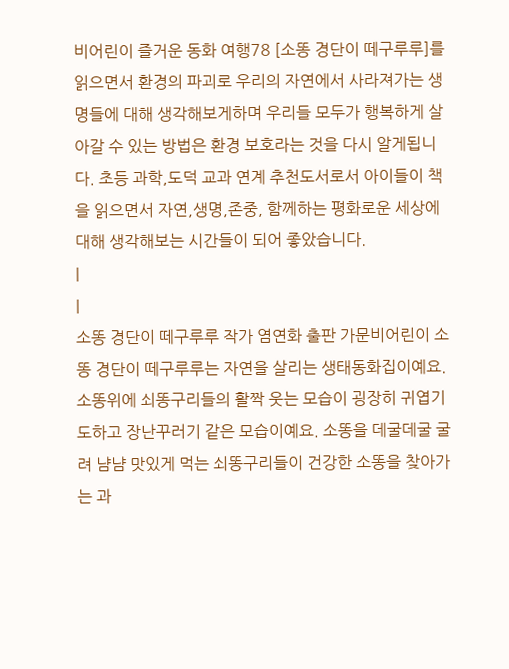비어린이 즐거운 동화 여행78 [소똥 경단이 떼구루루]를 읽으면서 환경의 파괴로 우리의 자연에서 사라져가는 생명들에 대해 생각해보게하며 우리들 모두가 행복하게 살아갈 수 있는 방법은 환경 보호라는 것을 다시 알게됩니다. 초등 과학,도덕 교과 연계 추천도서로서 아이들이 책을 읽으면서 자연,생명,존중, 함께하는 평화로운 세상에 대해 생각해보는 시간들이 되어 좋았습니다.
|
|
소똥 경단이 떼구루루 작가 염연화 출판 가문비어린이 소똥 경단이 떼구루루는 자연을 살리는 생태동화집이예요. 소똥위에 쇠똥구리들의 활짝 웃는 모습이 굉장히 귀엽기도하고 장난꾸러기 같은 모습이예요. 소똥을 데굴데굴 굴려 냠냠 맛있게 먹는 쇠똥구리들이 건강한 소똥을 찾아가는 과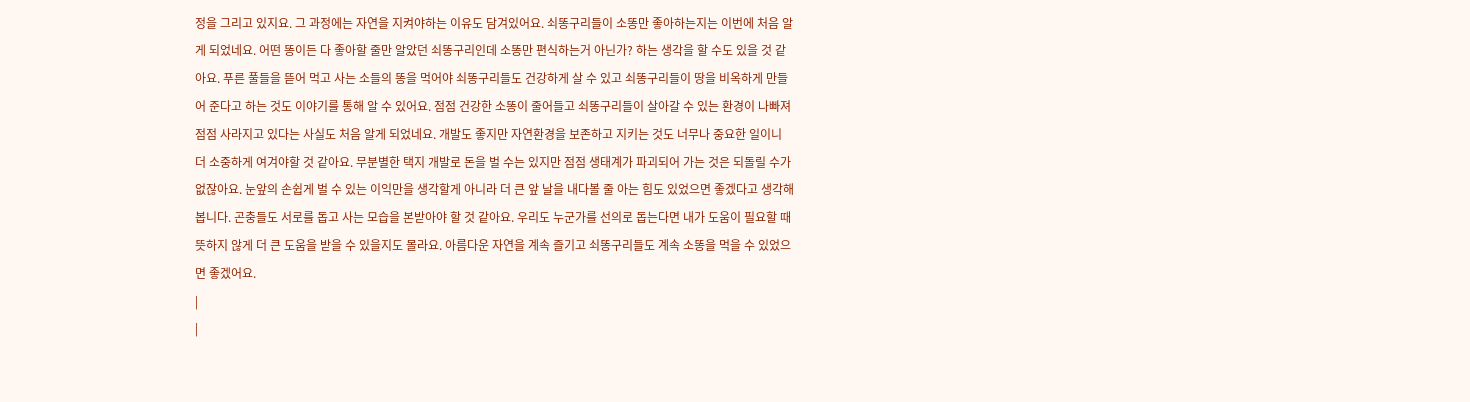정을 그리고 있지요. 그 과정에는 자연을 지켜야하는 이유도 담겨있어요. 쇠똥구리들이 소똥만 좋아하는지는 이번에 처음 알게 되었네요. 어떤 똥이든 다 좋아할 줄만 알았던 쇠똥구리인데 소똥만 편식하는거 아닌가? 하는 생각을 할 수도 있을 것 같아요. 푸른 풀들을 뜯어 먹고 사는 소들의 똥을 먹어야 쇠똥구리들도 건강하게 살 수 있고 쇠똥구리들이 땅을 비옥하게 만들어 준다고 하는 것도 이야기를 통해 알 수 있어요. 점점 건강한 소똥이 줄어들고 쇠똥구리들이 살아갈 수 있는 환경이 나빠져 점점 사라지고 있다는 사실도 처음 알게 되었네요. 개발도 좋지만 자연환경을 보존하고 지키는 것도 너무나 중요한 일이니 더 소중하게 여겨야할 것 같아요. 무분별한 택지 개발로 돈을 벌 수는 있지만 점점 생태계가 파괴되어 가는 것은 되돌릴 수가 없잖아요. 눈앞의 손쉽게 벌 수 있는 이익만을 생각할게 아니라 더 큰 앞 날을 내다볼 줄 아는 힘도 있었으면 좋겠다고 생각해 봅니다. 곤충들도 서로를 돕고 사는 모습을 본받아야 할 것 같아요. 우리도 누군가를 선의로 돕는다면 내가 도움이 필요할 때 뜻하지 않게 더 큰 도움을 받을 수 있을지도 몰라요. 아름다운 자연을 계속 즐기고 쇠똥구리들도 계속 소똥을 먹을 수 있었으면 좋겠어요.
|
|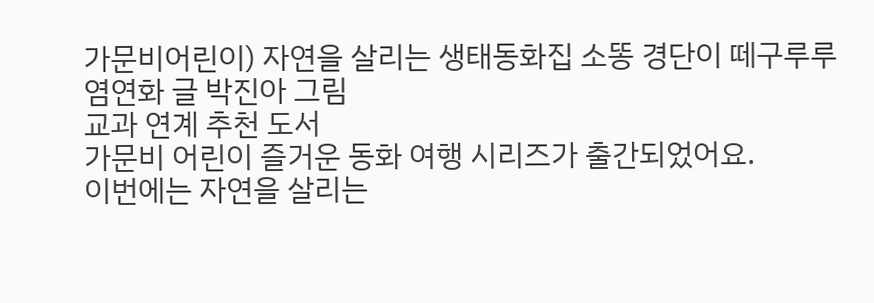가문비어린이) 자연을 살리는 생태동화집 소똥 경단이 떼구루루
염연화 글 박진아 그림
교과 연계 추천 도서
가문비 어린이 즐거운 동화 여행 시리즈가 출간되었어요.
이번에는 자연을 살리는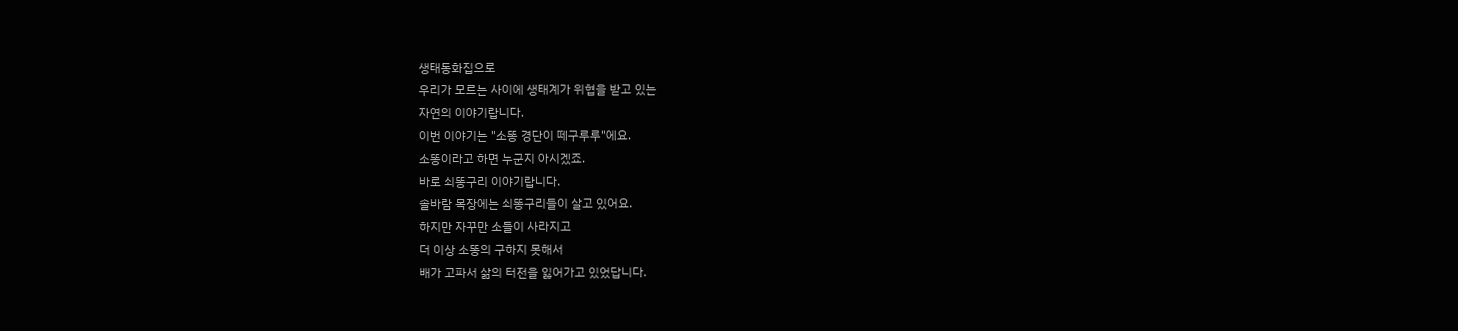생태동화집으로
우리가 모르는 사이에 생태계가 위협을 받고 있는
자연의 이야기랍니다.
이번 이야기는 "소똥 경단이 떼구루루"에요.
소똥이라고 하면 누군지 아시겠죠.
바로 쇠똥구리 이야기랍니다.
솔바람 목장에는 쇠똥구리들이 살고 있어요.
하지만 자꾸만 소들이 사라지고
더 이상 소똥의 구하지 못해서
배가 고파서 삶의 터전을 잃어가고 있었답니다.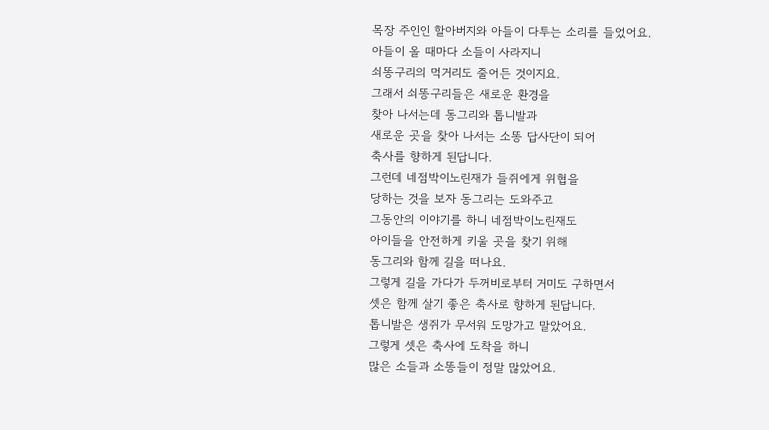목장 주인인 할아버지와 아들이 다투는 소리를 들었어요.
아들이 올 때마다 소들이 사라지니
쇠똥구리의 먹거리도 줄어든 것이지요.
그래서 쇠똥구리들은 새로운 환경을
찾아 나서는데 동그리와 톱니발과
새로운 곳을 찾아 나서는 소똥 답사단이 되어
축사를 향하게 된답니다.
그런데 네점박이노린재가 들쥐에게 위협을
당하는 것을 보자 동그리는 도와주고
그동안의 이야기를 하니 네점박이노린재도
아이들을 안전하게 키울 곳을 찾기 위해
동그리와 함께 길을 떠나요.
그렇게 길을 가다가 두꺼비로부터 거미도 구하면서
셋은 함께 살기 좋은 축사로 향하게 된답니다.
톱니발은 생쥐가 무서워 도망가고 말았어요.
그렇게 셋은 축사에 도착을 하니
많은 소들과 소똥들이 정말 많았어요.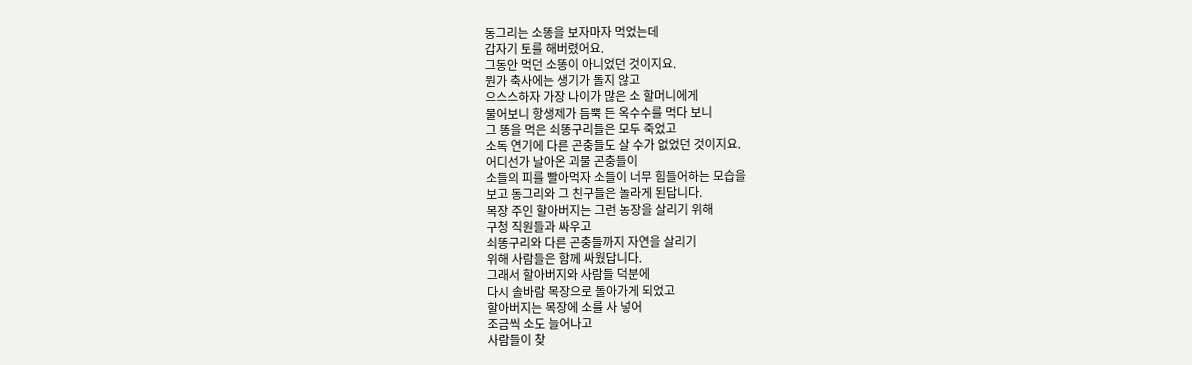동그리는 소똥을 보자마자 먹었는데
갑자기 토를 해버렸어요.
그동안 먹던 소똥이 아니었던 것이지요.
뭔가 축사에는 생기가 돌지 않고
으스스하자 가장 나이가 많은 소 할머니에게
물어보니 항생제가 듬뿍 든 옥수수를 먹다 보니
그 똥을 먹은 쇠똥구리들은 모두 죽었고
소독 연기에 다른 곤충들도 살 수가 없었던 것이지요.
어디선가 날아온 괴물 곤충들이
소들의 피를 빨아먹자 소들이 너무 힘들어하는 모습을
보고 동그리와 그 친구들은 놀라게 된답니다.
목장 주인 할아버지는 그런 농장을 살리기 위해
구청 직원들과 싸우고
쇠똥구리와 다른 곤충들까지 자연을 살리기
위해 사람들은 함께 싸웠답니다.
그래서 할아버지와 사람들 덕분에
다시 솔바람 목장으로 돌아가게 되었고
할아버지는 목장에 소를 사 넣어
조금씩 소도 늘어나고
사람들이 찾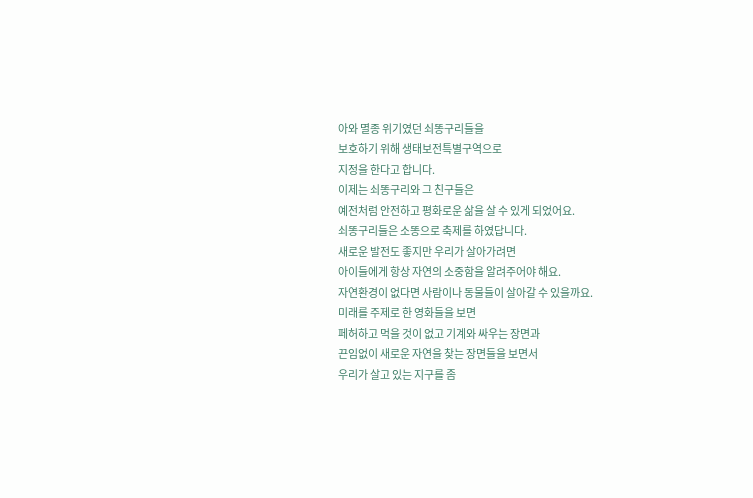아와 멸종 위기였던 쇠똥구리들을
보호하기 위해 생태보전특별구역으로
지정을 한다고 합니다.
이제는 쇠똥구리와 그 친구들은
예전처럼 안전하고 평화로운 삶을 살 수 있게 되었어요.
쇠똥구리들은 소똥으로 축제를 하였답니다.
새로운 발전도 좋지만 우리가 살아가려면
아이들에게 항상 자연의 소중함을 알려주어야 해요.
자연환경이 없다면 사람이나 동물들이 살아갈 수 있을까요.
미래를 주제로 한 영화들을 보면
페허하고 먹을 것이 없고 기계와 싸우는 장면과
끈임없이 새로운 자연을 찾는 장면들을 보면서
우리가 살고 있는 지구를 좀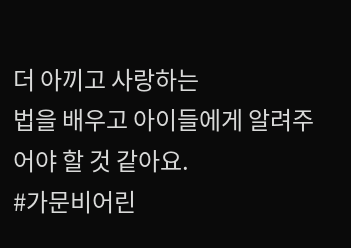더 아끼고 사랑하는
법을 배우고 아이들에게 알려주어야 할 것 같아요.
#가문비어린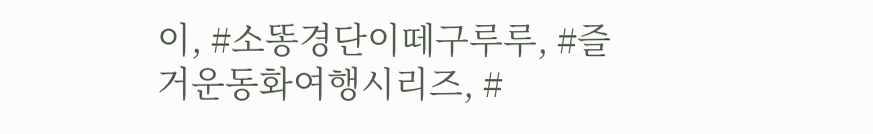이, #소똥경단이떼구루루, #즐거운동화여행시리즈, #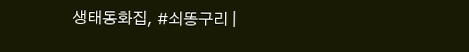생태동화집, #쇠똥구리 |